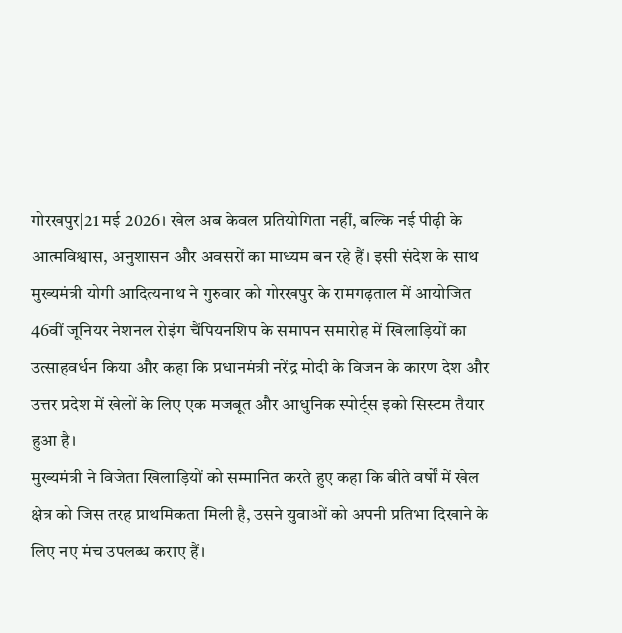गोरखपुर|21 मई 2026। खेल अब केवल प्रतियोगिता नहीं, बल्कि नई पीढ़ी के आत्मविश्वास, अनुशासन और अवसरों का माध्यम बन रहे हैं। इसी संदेश के साथ मुख्यमंत्री योगी आदित्यनाथ ने गुरुवार को गोरखपुर के रामगढ़ताल में आयोजित 46वीं जूनियर नेशनल रोइंग चैंपियनशिप के समापन समारोह में खिलाड़ियों का उत्साहवर्धन किया और कहा कि प्रधानमंत्री नरेंद्र मोदी के विजन के कारण देश और उत्तर प्रदेश में खेलों के लिए एक मजबूत और आधुनिक स्पोर्ट्स इको सिस्टम तैयार हुआ है।
मुख्यमंत्री ने विजेता खिलाड़ियों को सम्मानित करते हुए कहा कि बीते वर्षों में खेल क्षेत्र को जिस तरह प्राथमिकता मिली है, उसने युवाओं को अपनी प्रतिभा दिखाने के लिए नए मंच उपलब्ध कराए हैं।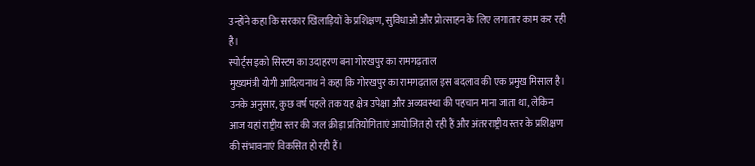उन्होंने कहा कि सरकार खिलाड़ियों के प्रशिक्षण, सुविधाओं और प्रोत्साहन के लिए लगातार काम कर रही है।
स्पोर्ट्स इको सिस्टम का उदाहरण बना गोरखपुर का रामगढ़ताल
मुख्यमंत्री योगी आदित्यनाथ ने कहा कि गोरखपुर का रामगढ़ताल इस बदलाव की एक प्रमुख मिसाल है। उनके अनुसार, कुछ वर्ष पहले तक यह क्षेत्र उपेक्षा और अव्यवस्था की पहचान माना जाता था, लेकिन आज यहां राष्ट्रीय स्तर की जल क्रीड़ा प्रतियोगिताएं आयोजित हो रही हैं और अंतरराष्ट्रीय स्तर के प्रशिक्षण की संभावनाएं विकसित हो रही हैं।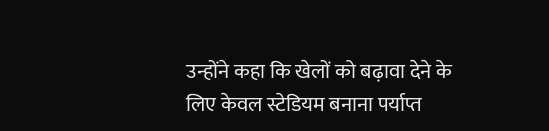उन्होंने कहा कि खेलों को बढ़ावा देने के लिए केवल स्टेडियम बनाना पर्याप्त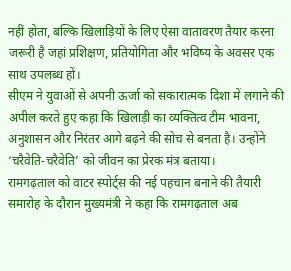नहीं होता, बल्कि खिलाड़ियों के लिए ऐसा वातावरण तैयार करना जरूरी है जहां प्रशिक्षण, प्रतियोगिता और भविष्य के अवसर एक साथ उपलब्ध हों।
सीएम ने युवाओं से अपनी ऊर्जा को सकारात्मक दिशा में लगाने की अपील करते हुए कहा कि खिलाड़ी का व्यक्तित्व टीम भावना, अनुशासन और निरंतर आगे बढ़ने की सोच से बनता है। उन्होंने ‘चरैवेति-चरैवेति’ को जीवन का प्रेरक मंत्र बताया।
रामगढ़ताल को वाटर स्पोर्ट्स की नई पहचान बनाने की तैयारी
समारोह के दौरान मुख्यमंत्री ने कहा कि रामगढ़ताल अब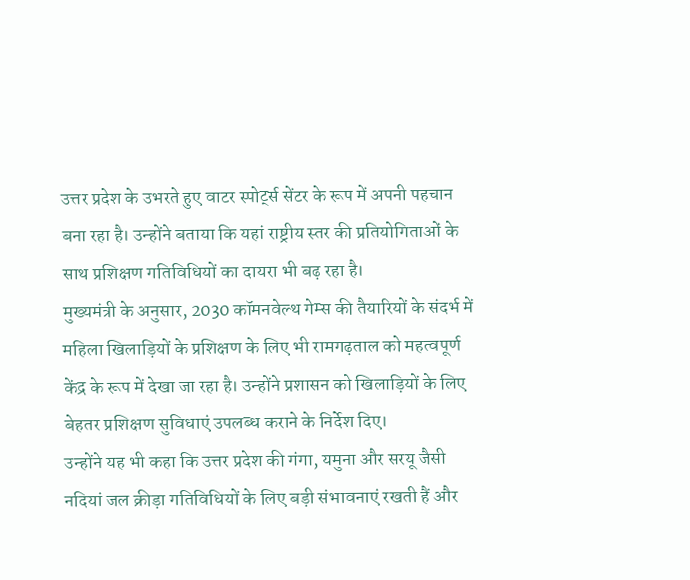उत्तर प्रदेश के उभरते हुए वाटर स्पोर्ट्स सेंटर के रूप में अपनी पहचान बना रहा है। उन्होंने बताया कि यहां राष्ट्रीय स्तर की प्रतियोगिताओं के साथ प्रशिक्षण गतिविधियों का दायरा भी बढ़ रहा है।
मुख्यमंत्री के अनुसार, 2030 कॉमनवेल्थ गेम्स की तैयारियों के संदर्भ में महिला खिलाड़ियों के प्रशिक्षण के लिए भी रामगढ़ताल को महत्वपूर्ण केंद्र के रूप में देखा जा रहा है। उन्होंने प्रशासन को खिलाड़ियों के लिए बेहतर प्रशिक्षण सुविधाएं उपलब्ध कराने के निर्देश दिए।
उन्होंने यह भी कहा कि उत्तर प्रदेश की गंगा, यमुना और सरयू जैसी नदियां जल क्रीड़ा गतिविधियों के लिए बड़ी संभावनाएं रखती हैं और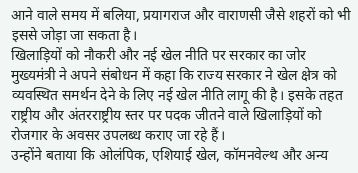आने वाले समय में बलिया, प्रयागराज और वाराणसी जैसे शहरों को भी इससे जोड़ा जा सकता है।
खिलाड़ियों को नौकरी और नई खेल नीति पर सरकार का जोर
मुख्यमंत्री ने अपने संबोधन में कहा कि राज्य सरकार ने खेल क्षेत्र को व्यवस्थित समर्थन देने के लिए नई खेल नीति लागू की है। इसके तहत राष्ट्रीय और अंतरराष्ट्रीय स्तर पर पदक जीतने वाले खिलाड़ियों को रोजगार के अवसर उपलब्ध कराए जा रहे हैं।
उन्होंने बताया कि ओलंपिक, एशियाई खेल, कॉमनवेल्थ और अन्य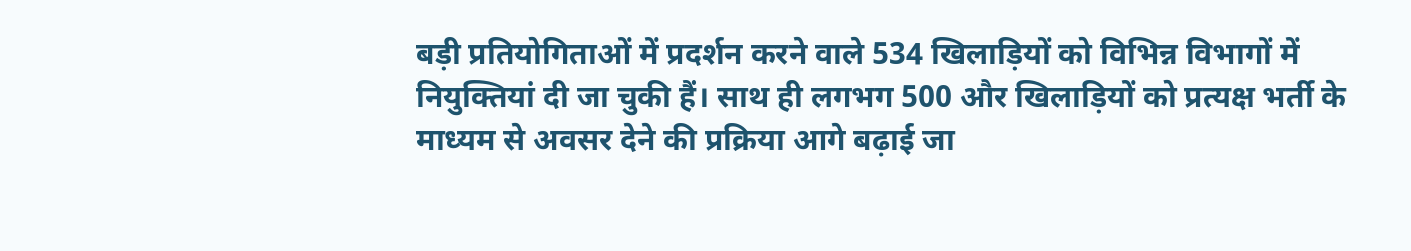बड़ी प्रतियोगिताओं में प्रदर्शन करने वाले 534 खिलाड़ियों को विभिन्न विभागों में नियुक्तियां दी जा चुकी हैं। साथ ही लगभग 500 और खिलाड़ियों को प्रत्यक्ष भर्ती के माध्यम से अवसर देने की प्रक्रिया आगे बढ़ाई जा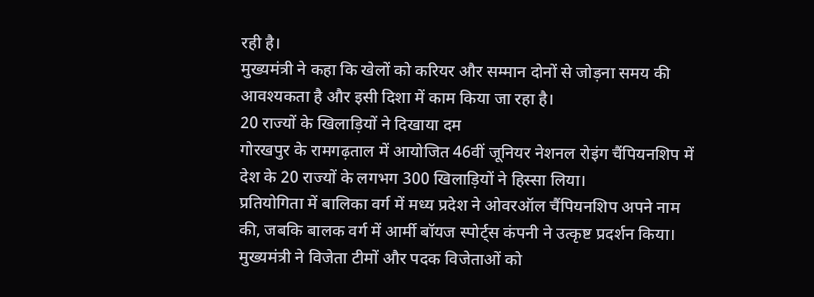रही है।
मुख्यमंत्री ने कहा कि खेलों को करियर और सम्मान दोनों से जोड़ना समय की आवश्यकता है और इसी दिशा में काम किया जा रहा है।
20 राज्यों के खिलाड़ियों ने दिखाया दम
गोरखपुर के रामगढ़ताल में आयोजित 46वीं जूनियर नेशनल रोइंग चैंपियनशिप में देश के 20 राज्यों के लगभग 300 खिलाड़ियों ने हिस्सा लिया।
प्रतियोगिता में बालिका वर्ग में मध्य प्रदेश ने ओवरऑल चैंपियनशिप अपने नाम की, जबकि बालक वर्ग में आर्मी बॉयज स्पोर्ट्स कंपनी ने उत्कृष्ट प्रदर्शन किया। मुख्यमंत्री ने विजेता टीमों और पदक विजेताओं को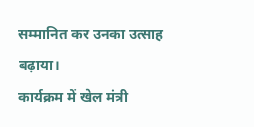सम्मानित कर उनका उत्साह बढ़ाया।
कार्यक्रम में खेल मंत्री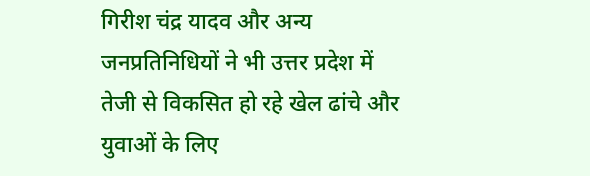गिरीश चंद्र यादव और अन्य जनप्रतिनिधियों ने भी उत्तर प्रदेश में तेजी से विकसित हो रहे खेल ढांचे और युवाओं के लिए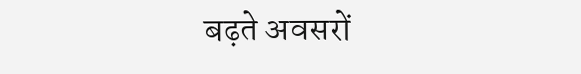बढ़ते अवसरों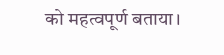को महत्वपूर्ण बताया।